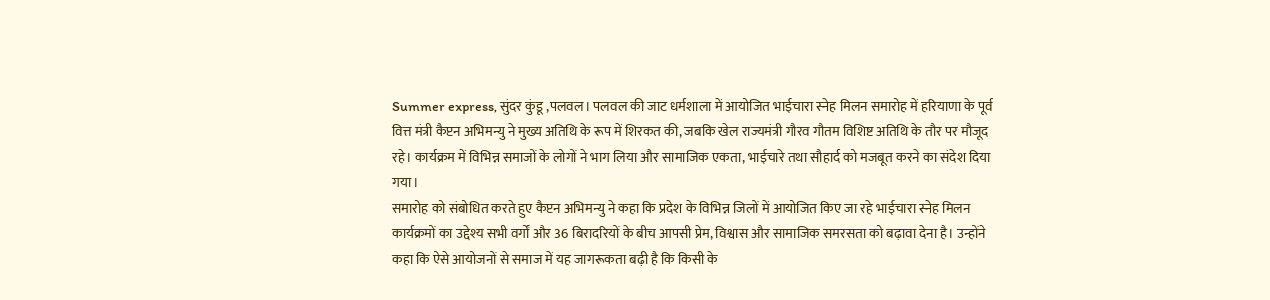Summer express, सुंदर कुंडू ,पलवल। पलवल की जाट धर्मशाला में आयोजित भाईचारा स्नेह मिलन समारोह में हरियाणा के पूर्व वित्त मंत्री कैप्टन अभिमन्यु ने मुख्य अतिथि के रूप में शिरकत की, जबकि खेल राज्यमंत्री गौरव गौतम विशिष्ट अतिथि के तौर पर मौजूद रहे। कार्यक्रम में विभिन्न समाजों के लोगों ने भाग लिया और सामाजिक एकता, भाईचारे तथा सौहार्द को मजबूत करने का संदेश दिया गया।
समारोह को संबोधित करते हुए कैप्टन अभिमन्यु ने कहा कि प्रदेश के विभिन्न जिलों में आयोजित किए जा रहे भाईचारा स्नेह मिलन कार्यक्रमों का उद्देश्य सभी वर्गों और 36 बिरादरियों के बीच आपसी प्रेम, विश्वास और सामाजिक समरसता को बढ़ावा देना है। उन्होंने कहा कि ऐसे आयोजनों से समाज में यह जागरूकता बढ़ी है कि किसी के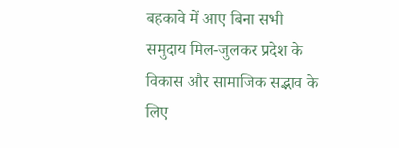बहकावे में आए बिना सभी समुदाय मिल-जुलकर प्रदेश के विकास और सामाजिक सद्भाव के लिए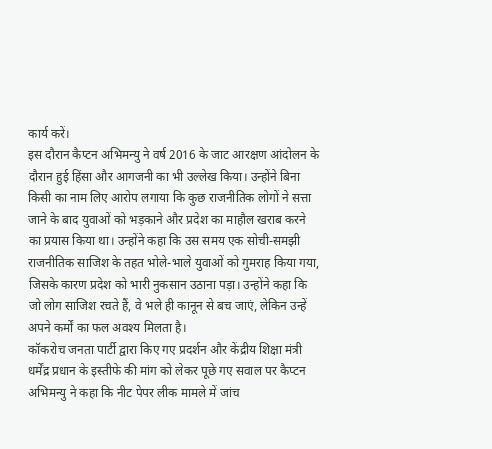कार्य करें।
इस दौरान कैप्टन अभिमन्यु ने वर्ष 2016 के जाट आरक्षण आंदोलन के दौरान हुई हिंसा और आगजनी का भी उल्लेख किया। उन्होंने बिना किसी का नाम लिए आरोप लगाया कि कुछ राजनीतिक लोगों ने सत्ता जाने के बाद युवाओं को भड़काने और प्रदेश का माहौल खराब करने का प्रयास किया था। उन्होंने कहा कि उस समय एक सोची-समझी राजनीतिक साजिश के तहत भोले-भाले युवाओं को गुमराह किया गया, जिसके कारण प्रदेश को भारी नुकसान उठाना पड़ा। उन्होंने कहा कि जो लोग साजिश रचते हैं, वे भले ही कानून से बच जाएं, लेकिन उन्हें अपने कर्मों का फल अवश्य मिलता है।
कॉकरोच जनता पार्टी द्वारा किए गए प्रदर्शन और केंद्रीय शिक्षा मंत्री धर्मेंद्र प्रधान के इस्तीफे की मांग को लेकर पूछे गए सवाल पर कैप्टन अभिमन्यु ने कहा कि नीट पेपर लीक मामले में जांच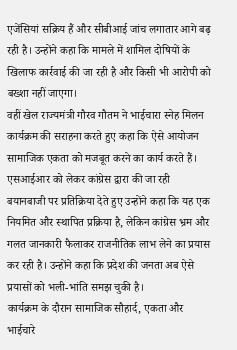एजेंसियां सक्रिय हैं और सीबीआई जांच लगातार आगे बढ़ रही है। उन्होंने कहा कि मामले में शामिल दोषियों के खिलाफ कार्रवाई की जा रही है और किसी भी आरोपी को बख्शा नहीं जाएगा।
वहीं खेल राज्यमंत्री गौरव गौतम ने भाईचारा स्नेह मिलन कार्यक्रम की सराहना करते हुए कहा कि ऐसे आयोजन सामाजिक एकता को मजबूत करने का कार्य करते हैं। एसआईआर को लेकर कांग्रेस द्वारा की जा रही बयानबाजी पर प्रतिक्रिया देते हुए उन्होंने कहा कि यह एक नियमित और स्थापित प्रक्रिया है, लेकिन कांग्रेस भ्रम और गलत जानकारी फैलाकर राजनीतिक लाभ लेने का प्रयास कर रही है। उन्होंने कहा कि प्रदेश की जनता अब ऐसे प्रयासों को भली-भांति समझ चुकी है।
कार्यक्रम के दौरान सामाजिक सौहार्द, एकता और भाईचारे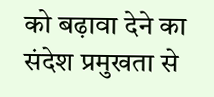को बढ़ावा देने का संदेश प्रमुखता से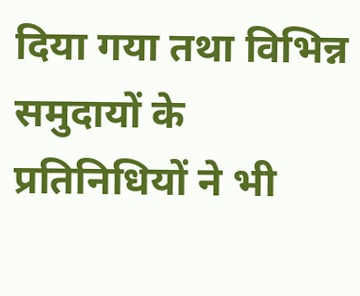दिया गया तथा विभिन्न समुदायों के प्रतिनिधियों ने भी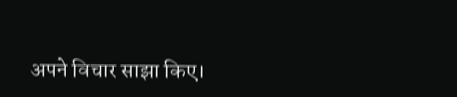अपने विचार साझा किए।